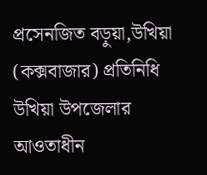প্রসেনজিত বড়ুয়া,উখিয়া (কক্সবাজার) প্রতিনিধি
উখিয়া উপজেলার আওতাধীন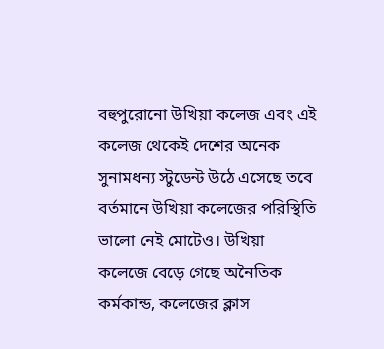বহুপুরোনো উখিয়া কলেজ এবং এই কলেজ থেকেই দেশের অনেক সুনামধন্য স্টুডেন্ট উঠে এসেছে তবে বর্তমানে উখিয়া কলেজের পরিস্থিতি ভালো নেই মোটেও। উখিয়া কলেজে বেড়ে গেছে অনৈতিক কর্মকান্ড, কলেজের ক্লাস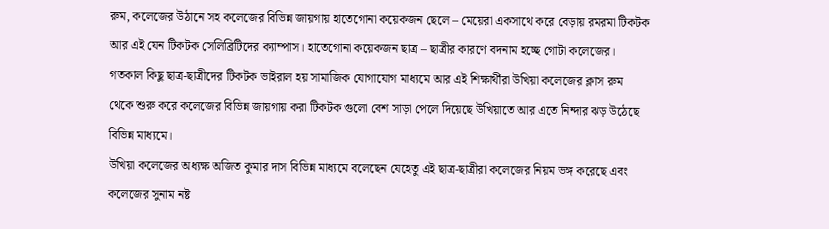রুম, কলেজের উঠানে সহ কলেজের বিভিন্ন জায়গায় হাতেগোনা কয়েকজন ছেলে – মেয়েরা একসাথে করে বেড়ায় রমরমা টিকটক আর এই যেন টিকটক সেলিব্রিটিদের ক্যাম্পাস। হাতেগোনা কয়েকজন ছাত্র – ছাত্রীর কারণে বদনাম হচ্ছে গোটা কলেজের। গতকাল কিছু ছাত্র-ছাত্রীদের টিকটক ভাইরাল হয় সামাজিক যোগাযোগ মাধ্যমে আর এই শিক্ষার্থীরা উখিয়া কলেজের ক্লাস রুম থেকে শুরু করে কলেজের বিভিন্ন জায়গায় করা টিকটক গুলো বেশ সাড়া পেলে দিয়েছে উখিয়াতে আর এতে নিন্দার ঝড় উঠেছে বিভিন্ন মাধ্যমে।
উখিয়া কলেজের অধ্যক্ষ অজিত কুমার দাস বিভিন্ন মাধ্যমে বলেছেন যেহেতু এই ছাত্র-ছাত্রীরা কলেজের নিয়ম ভঙ্গ করেছে এবং কলেজের সুনাম নষ্ট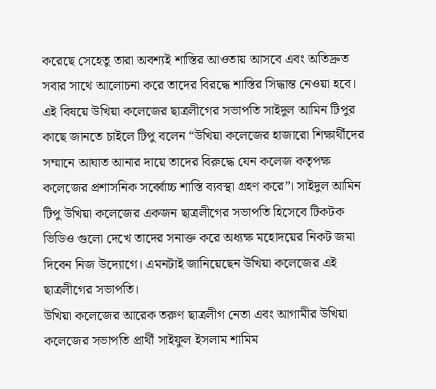করেছে সেহেতু তারা অবশ্যই শাস্তির আওতায় আসবে এবং অতিদ্রুত সবার সাথে আলোচনা করে তাদের বিরদ্ধে শাস্তির সিদ্ধান্ত নেওয়া হবে।
এই বিষয়ে উখিয়া কলেজের ছাত্রলীগের সভাপতি সাইদুল আমিন টিপুর কাছে জানতে চাইলে টিপু বলেন “উখিয়া কলেজের হাজারো শিক্ষার্থীদের সম্মানে আঘাত আনার দায়ে তাদের বিরুদ্ধে যেন কলেজ কতৃপক্ষ কলেজের প্রশাসনিক সর্ব্বোচ্চ শাস্তি ব্যবস্থা গ্রহণ করে”। সাইদুল আমিন টিপু উখিয়া কলেজের একজন ছাত্রলীগের সভাপতি হিসেবে টিকটক ভিডিও গুলো দেখে তাদের সনাক্ত করে অধ্যক্ষ মহোদয়ের নিকট জমা দিবেন নিজ উদ্যোগে। এমনটাই জানিয়েছেন উখিয়া কলেজের এই ছাত্রলীগের সভাপতি।
উখিয়া কলেজের আরেক তরুণ ছাত্রলীগ নেতা এবং আগামীর উখিয়া কলেজের সভাপতি প্রার্থী সাইফুল ইসলাম শামিম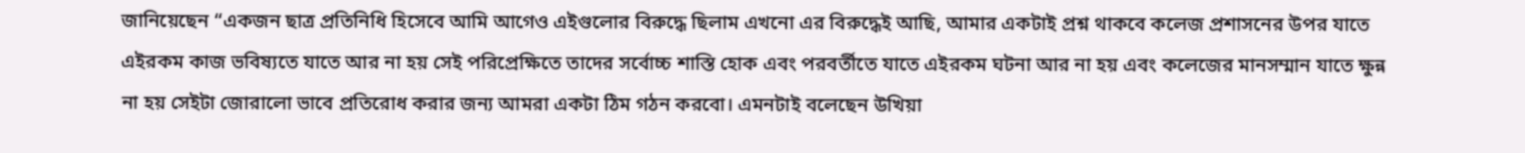জানিয়েছেন “একজন ছাত্র প্রতিনিধি হিসেবে আমি আগেও এইগুলোর বিরুদ্ধে ছিলাম এখনো এর বিরুদ্ধেই আছি, আমার একটাই প্রশ্ন থাকবে কলেজ প্রশাসনের উপর যাতে এইরকম কাজ ভবিষ্যতে যাতে আর না হয় সেই পরিপ্রেক্ষিতে তাদের সর্বোচ্চ শাস্তি হোক এবং পরবর্তীতে যাতে এইরকম ঘটনা আর না হয় এবং কলেজের মানসম্মান যাতে ক্ষুন্ন না হয় সেইটা জোরালো ভাবে প্রতিরোধ করার জন্য আমরা একটা ঠিম গঠন করবো। এমনটাই বলেছেন উখিয়া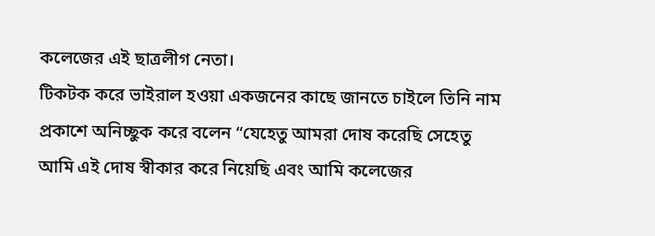কলেজের এই ছাত্রলীগ নেতা।
টিকটক করে ভাইরাল হওয়া একজনের কাছে জানতে চাইলে তিনি নাম প্রকাশে অনিচ্ছুক করে বলেন “যেহেতু আমরা দোষ করেছি সেহেতু আমি এই দোষ স্বীকার করে নিয়েছি এবং আমি কলেজের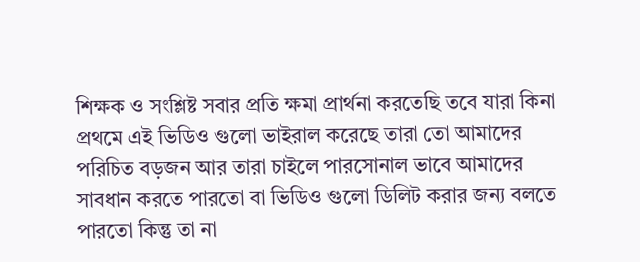শিক্ষক ও সংশ্লিষ্ট সবার প্রতি ক্ষমা প্রার্থনা করতেছি তবে যারা কিনা প্রথমে এই ভিডিও গুলো ভাইরাল করেছে তারা তো আমাদের পরিচিত বড়জন আর তারা চাইলে পারসোনাল ভাবে আমাদের সাবধান করতে পারতো বা ভিডিও গুলো ডিলিট করার জন্য বলতে পারতো কিন্তু তা না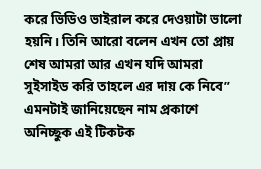করে ভিডিও ভাইরাল করে দেওয়াটা ভালো হয়নি। তিনি আরো বলেন এখন তো প্রায় শেষ আমরা আর এখন যদি আমরা সুইসাইড করি তাহলে এর দায় কে নিবে” এমনটাই জানিয়েছেন নাম প্রকাশে অনিচ্ছুক এই টিকটক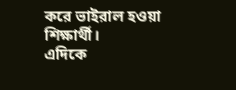করে ভাইরাল হওয়া শিক্ষার্থী।
এদিকে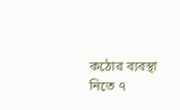কঠোর ব্যবস্থা নিতে ৭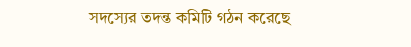সদস্যের তদন্ত কমিটি গঠন করেছে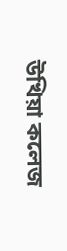উখিয়া কলেজ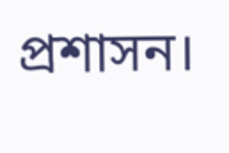প্রশাসন।